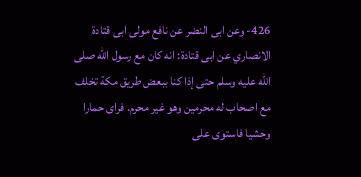426- وعن ابى النضر عن نافع مولى ابى قتادة الانصاري عن ابى قتادة: انه كان مع رسول الله صلى الله عليه وسلم حتى إذا كنا ببعض طريق مكة تخلف مع اصحاب له محرمين وهو غير محرم. فراى حمارا وحشيا فاستوى على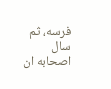فرسه، ثم سال اصحابه ان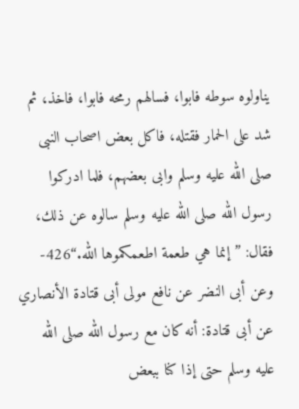يناولوه سوطه فابوا، فسالهم رمحه فابوا، فاخذ، ثم شد على الحمار فقتله، فاكل بعض اصحاب النبى صلى الله عليه وسلم وابى بعضهم، فلما ادركوا رسول الله صلى الله عليه وسلم سالوه عن ذلك، فقال: ”إنما هي طعمة اطعمكموها الله.“426- وعن أبى النضر عن نافع مولى أبى قتادة الأنصاري عن أبى قتادة: أنه كان مع رسول الله صلى الله عليه وسلم حتى إذا كنا ببعض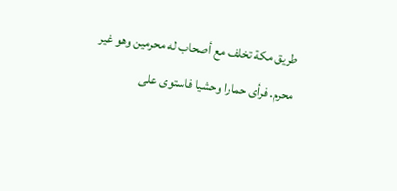طريق مكة تخلف مع أصحاب له محرمين وهو غير محرم. فرأى حمارا وحشيا فاستوى على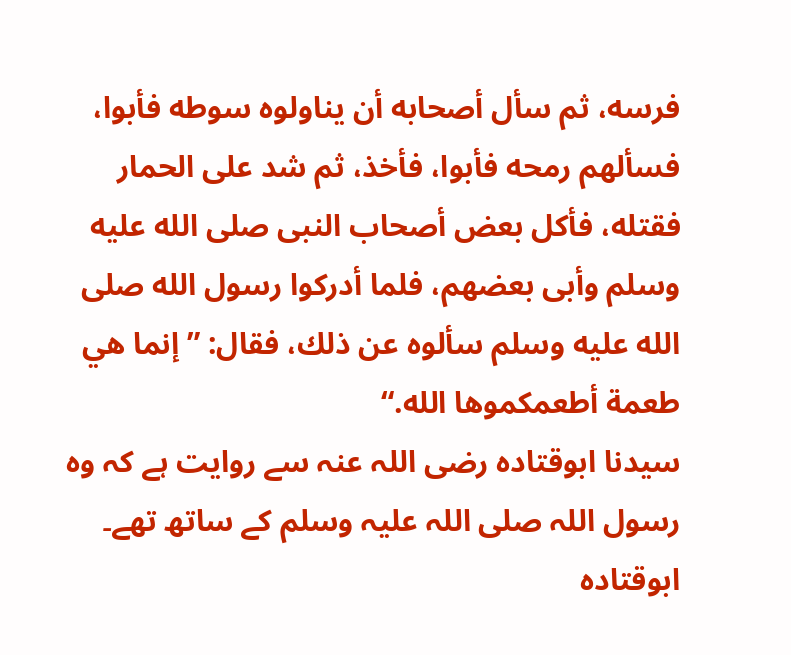فرسه، ثم سأل أصحابه أن يناولوه سوطه فأبوا، فسألهم رمحه فأبوا، فأخذ، ثم شد على الحمار فقتله، فأكل بعض أصحاب النبى صلى الله عليه وسلم وأبى بعضهم، فلما أدركوا رسول الله صلى الله عليه وسلم سألوه عن ذلك، فقال: ”إنما هي طعمة أطعمكموها الله.“
سیدنا ابوقتادہ رضی اللہ عنہ سے روایت ہے کہ وہ رسول اللہ صلی اللہ علیہ وسلم کے ساتھ تھے۔ ابوقتادہ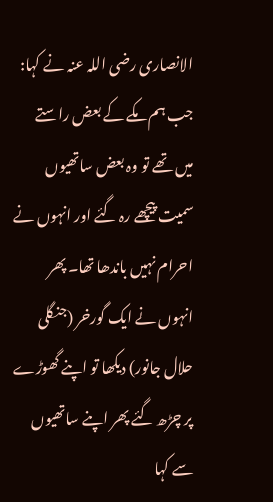الانصاری رضی اللہ عنہ نے کہا: جب ہم مکے کے بعض راستے میں تھے تو وہ بعض ساتھیوں سمیت پیچھے رہ گئے اور انہوں نے احرام نہیں باندھا تھا۔ پھر انہوں نے ایک گورخر (جنگلی حلال جانور) دیکھا تو اپنے گھوڑے پر چڑھ گئے پھر اپنے ساتھیوں سے کہا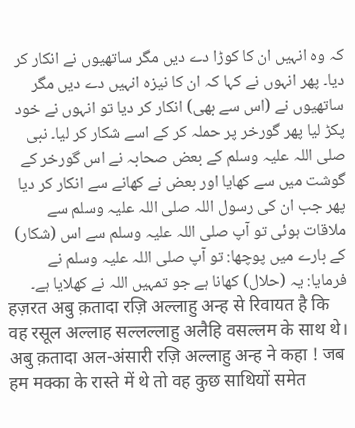کہ وہ انہیں ان کا کوڑا دے دیں مگر ساتھیوں نے انکار کر دیا۔ پھر انہوں نے کہا کہ ان کا نیزہ انہیں دے دیں مگر ساتھیوں نے (اس سے بھی) انکار کر دیا تو انہوں نے خود پکڑ لیا پھر گورخر پر حملہ کر کے اسے شکار کر لیا۔ نبی صلی اللہ علیہ وسلم کے بعض صحابہ نے اس گورخر کے گوشت میں سے کھایا اور بعض نے کھانے سے انکار کر دیا پھر جب ان کی رسول اللہ صلی اللہ علیہ وسلم سے ملاقات ہوئی تو آپ صلی اللہ علیہ وسلم سے اس (شکار) کے بارے میں پوچھا: تو آپ صلی اللہ علیہ وسلم نے فرمایا: یہ (حلال) کھانا ہے جو تمہیں اللہ نے کھلایا ہے۔
हज़रत अबु क़तादा रज़ि अल्लाहु अन्ह से रिवायत है कि वह रसूल अल्लाह सल्लल्लाहु अलैहि वसल्लम के साथ थे। अबु क़तादा अल-अंसारी रज़ि अल्लाहु अन्ह ने कहा ! जब हम मक्का के रास्ते में थे तो वह कुछ साथियों समेत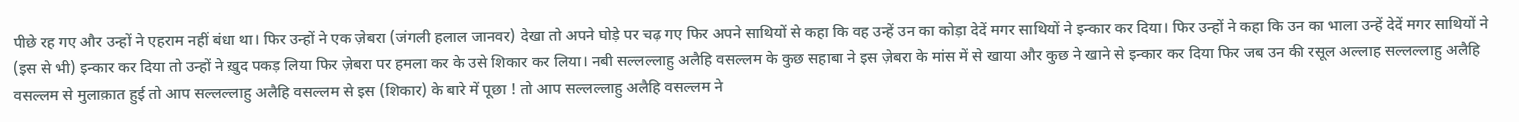पीछे रह गए और उन्हों ने एहराम नहीं बंधा था। फिर उन्हों ने एक ज़ेबरा (जंगली हलाल जानवर) देखा तो अपने घोड़े पर चढ़ गए फिर अपने साथियों से कहा कि वह उन्हें उन का कोड़ा देदें मगर साथियों ने इन्कार कर दिया। फिर उन्हों ने कहा कि उन का भाला उन्हें देदें मगर साथियों ने (इस से भी) इन्कार कर दिया तो उन्हों ने ख़ुद पकड़ लिया फिर ज़ेबरा पर हमला कर के उसे शिकार कर लिया। नबी सल्लल्लाहु अलैहि वसल्लम के कुछ सहाबा ने इस ज़ेबरा के मांस में से खाया और कुछ ने खाने से इन्कार कर दिया फिर जब उन की रसूल अल्लाह सल्लल्लाहु अलैहि वसल्लम से मुलाक़ात हुई तो आप सल्लल्लाहु अलैहि वसल्लम से इस (शिकार) के बारे में पूछा ! तो आप सल्लल्लाहु अलैहि वसल्लम ने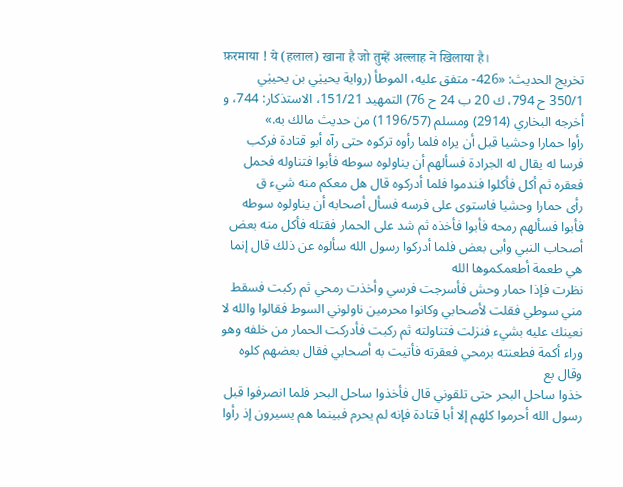फ़रमाया ! ये (हलाल) खाना है जो तुम्हें अल्लाह ने खिलाया है।
تخریج الحدیث: «426- متفق عليه، الموطأ (رواية يحييٰي بن يحييٰي 350/1 ح 794، ك 20 ب 24 ح 76) التمهيد 151/21، الاستذكار: 744، و أخرجه البخاري (2914) ومسلم (1196/57) من حديث مالك به.»
رأوا حمارا وحشيا قبل أن يراه فلما رأوه تركوه حتى رآه أبو قتادة فركب فرسا له يقال له الجرادة فسألهم أن يناولوه سوطه فأبوا فتناوله فحمل فعقره ثم أكل فأكلوا فندموا فلما أدركوه قال هل معكم منه شيء ق
رأى حمارا وحشيا فاستوى على فرسه فسأل أصحابه أن يناولوه سوطه فأبوا فسألهم رمحه فأبوا فأخذه ثم شد على الحمار فقتله فأكل منه بعض أصحاب النبي وأبى بعض فلما أدركوا رسول الله سألوه عن ذلك قال إنما هي طعمة أطعمكموها الله
نظرت فإذا حمار وحش فأسرجت فرسي وأخذت رمحي ثم ركبت فسقط مني سوطي فقلت لأصحابي وكانوا محرمين ناولوني السوط فقالوا والله لا نعينك عليه بشيء فنزلت فتناولته ثم ركبت فأدركت الحمار من خلفه وهو وراء أكمة فطعنته برمحي فعقرته فأتيت به أصحابي فقال بعضهم كلوه وقال بع
خذوا ساحل البحر حتى تلقوني قال فأخذوا ساحل البحر فلما انصرفوا قبل رسول الله أحرموا كلهم إلا أبا قتادة فإنه لم يحرم فبينما هم يسيرون إذ رأوا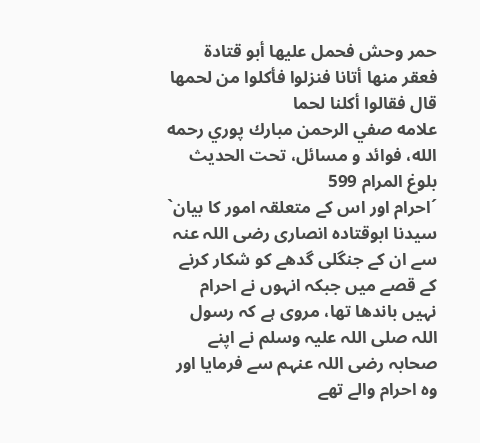حمر وحش فحمل عليها أبو قتادة فعقر منها أتانا فنزلوا فأكلوا من لحمها قال فقالوا أكلنا لحما
علامه صفي الرحمن مبارك پوري رحمه الله، فوائد و مسائل، تحت الحديث بلوغ المرام 599
´احرام اور اس کے متعلقہ امور کا بیان` سیدنا ابوقتادہ انصاری رضی اللہ عنہ سے ان کے جنگلی گدھے کو شکار کرنے کے قصے میں جبکہ انہوں نے احرام نہیں باندھا تھا، مروی ہے کہ رسول اللہ صلی اللہ علیہ وسلم نے اپنے صحابہ رضی اللہ عنہم سے فرمایا اور وہ احرام والے تھے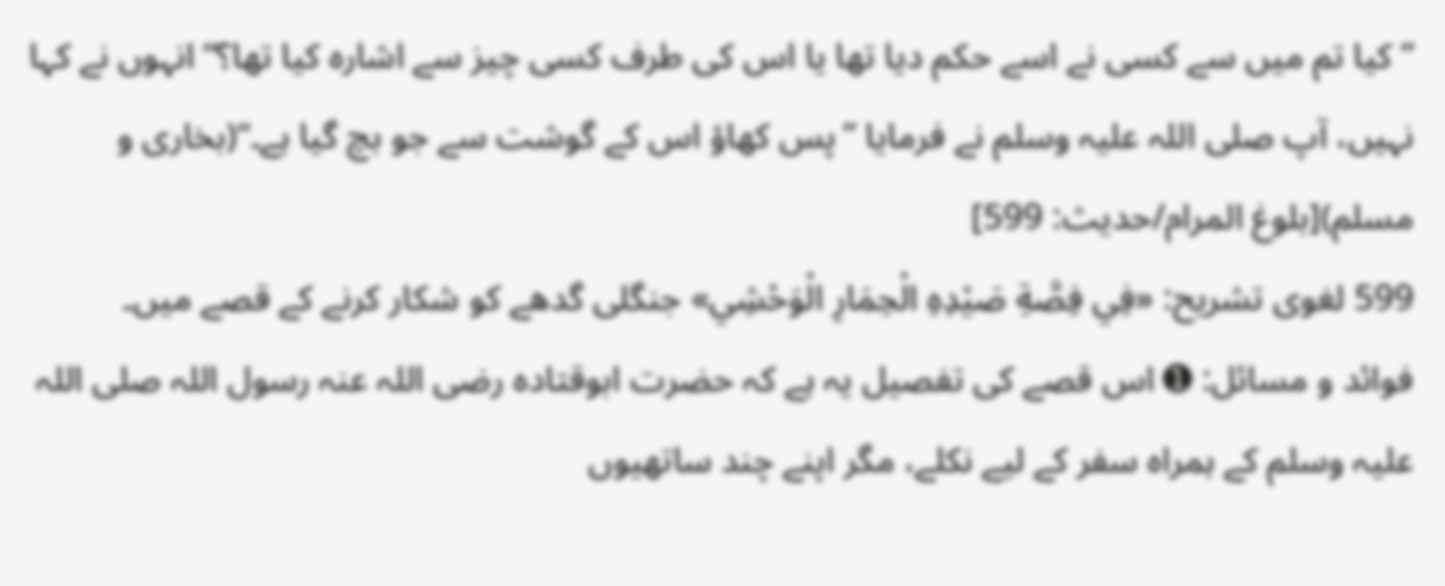”کیا تم میں سے کسی نے اسے حکم دیا تھا یا اس کی طرف کسی چیز سے اشارہ کیا تھا؟“ انہوں نے کہا نہیں، آپ صلی اللہ علیہ وسلم نے فرمایا ”پس کھاؤ اس کے گوشت سے جو بچ گیا ہے۔“(بخاری و مسلم)[بلوغ المرام/حدیث: 599]
599 لغوی تشریح: «فِي فِصَّةِ صَيْدِهِ الْحِمَارِ الْوَحْشِي» جنگلی گدھے کو شکار کرنے کے قصے میں۔
فوائد و مسائل: ➊ اس قصے کی تفصیل یہ ہے کہ حضرت ابوقتادہ رضی اللہ عنہ رسول اللہ صلی اللہ علیہ وسلم کے ہمراہ سفر کے لیے نکلے، مگر اپنے چند ساتھیوں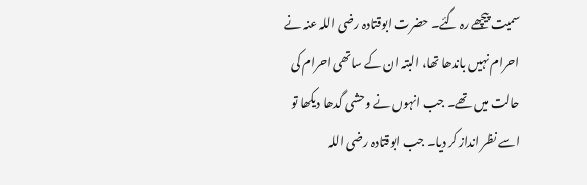سمیت پیچھے رہ گئے۔ حضرت ابوقتادہ رضی اللہ عنہ نے احرام نہیں باندھا تھا، البتہ ان کے ساتھی احرام کی حالت میں تھے۔ جب انہوں نے وحشی گدھا دیکھا تو اسے نظر انداز کر دیا۔ جب ابوقتادہ رضی اللہ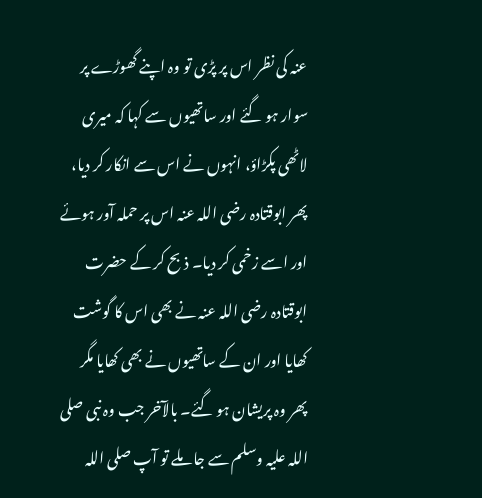عنہ کی نظر اس پر پڑی تو وہ اپنے گھوڑے پر سوار ہو گئے اور ساتھیوں سے کہا کہ میری لاٹھی پکڑاؤ، انہوں نے اس سے انکار کر دیا، پھر ابوقتادہ رضی اللہ عنہ اس پر حملہ آور ہوئے اور اسے زخمی کر دیا۔ ذبح کر کے حضرت ابوقتادہ رضی اللہ عنہ نے بھی اس کا گوشت کھایا اور ان کے ساتھیوں نے بھی کھایا مگر پھر وہ پریشان ہو گئے۔ بالآخر جب وہ نبی صلی اللہ علیہ وسلم سے جا ملے تو آپ صلی اللہ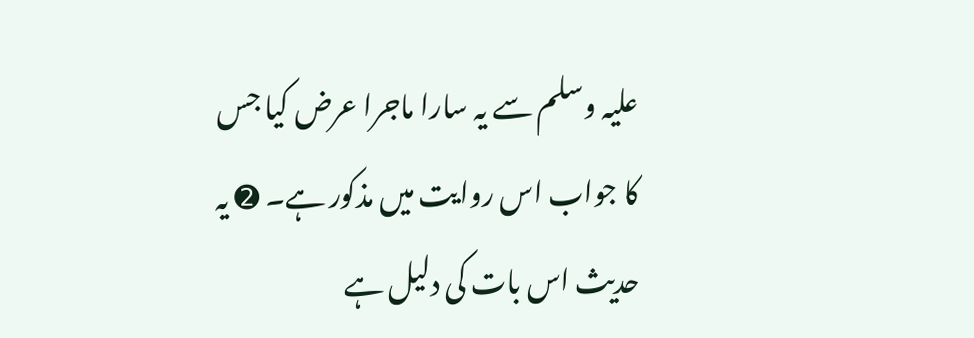علیہ وسلم سے یہ سارا ماجرا عرض کیا جس کا جواب اس روایت میں مذکور ہے۔ ➋ یہ حدیث اس بات کی دلیل ہے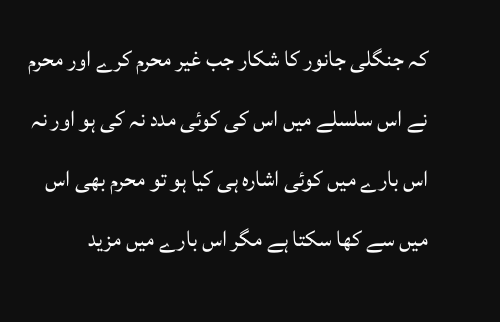کہ جنگلی جانور کا شکار جب غیر محرم کرے اور محرم نے اس سلسلے میں اس کی کوئی مدد نہ کی ہو اور نہ اس بارے میں کوئی اشارہ ہی کیا ہو تو محرم بھی اس میں سے کھا سکتا ہے مگر اس بارے میں مزید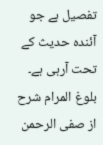تفصیل ہے جو آئندہ حدیث کے تحت آرہی ہے۔
بلوغ المرام شرح از صفی الرحمن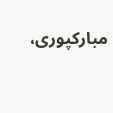مبارکپوری،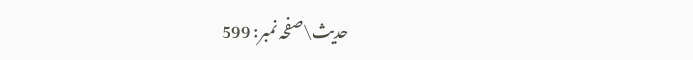حدیث\صفحہ نمبر: 599